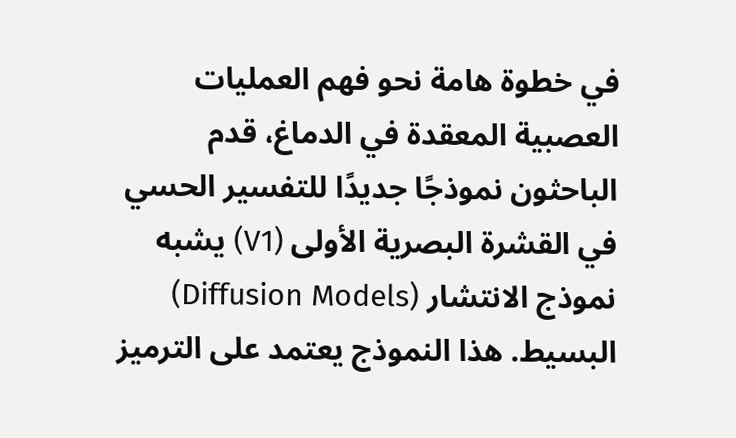في خطوة هامة نحو فهم العمليات العصبية المعقدة في الدماغ، قدم الباحثون نموذجًا جديدًا للتفسير الحسي في القشرة البصرية الأولى (V1) يشبه نموذج الانتشار (Diffusion Models) البسيط. هذا النموذج يعتمد على الترميز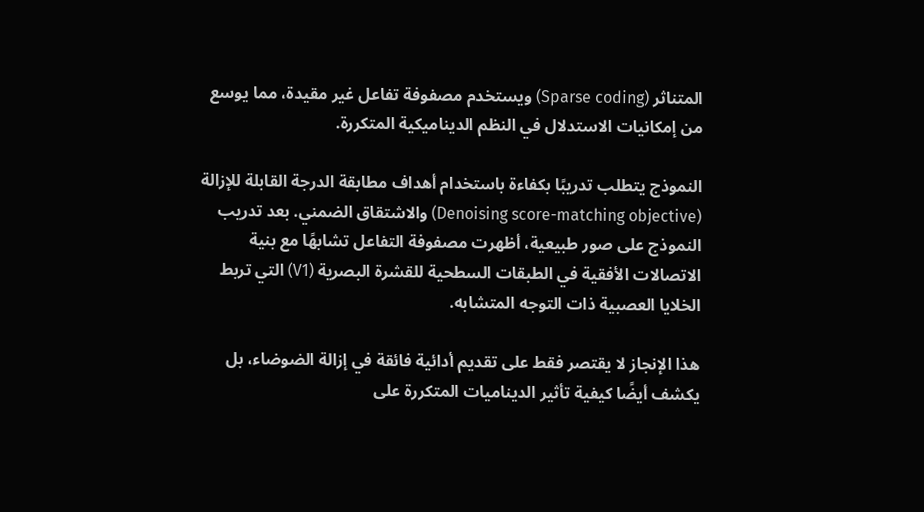المتناثر (Sparse coding) ويستخدم مصفوفة تفاعل غير مقيدة، مما يوسع من إمكانيات الاستدلال في النظم الديناميكية المتكررة.

النموذج يتطلب تدريبًا بكفاءة باستخدام أهداف مطابقة الدرجة القابلة للإزالة (Denoising score-matching objective) والاشتقاق الضمني. بعد تدريب النموذج على صور طبيعية، أظهرت مصفوفة التفاعل تشابهًا مع بنية الاتصالات الأفقية في الطبقات السطحية للقشرة البصرية (V1) التي تربط الخلايا العصبية ذات التوجه المتشابه.

هذا الإنجاز لا يقتصر فقط على تقديم أدائية فائقة في إزالة الضوضاء، بل يكشف أيضًا كيفية تأثير الديناميات المتكررة على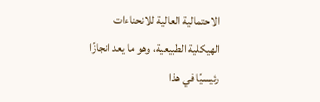الاحتمالية العالية للانحناءات الهيكلية الطبيعية، وهو ما يعد انجازًا رئيسيًا في هذا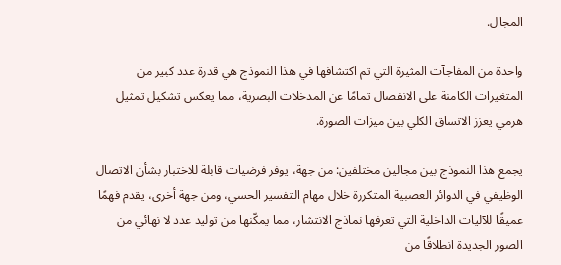المجال.

واحدة من المفاجآت المثيرة التي تم اكتشافها في هذا النموذج هي قدرة عدد كبير من المتغيرات الكامنة على الانفصال تمامًا عن المدخلات البصرية، مما يعكس تشكيل تمثيل هرمي يعزز الاتساق الكلي بين ميزات الصورة.

يجمع هذا النموذج بين مجالين مختلفين: من جهة، يوفر فرضيات قابلة للاختبار بشأن الاتصال الوظيفي في الدوائر العصبية المتكررة خلال مهام التفسير الحسي، ومن جهة أخرى، يقدم فهمًا عميقًا للآليات الداخلية التي تعرفها نماذج الانتشار، مما يمكّنها من توليد عدد لا نهائي من الصور الجديدة انطلاقًا من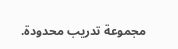مجموعة تدريب محدودة.